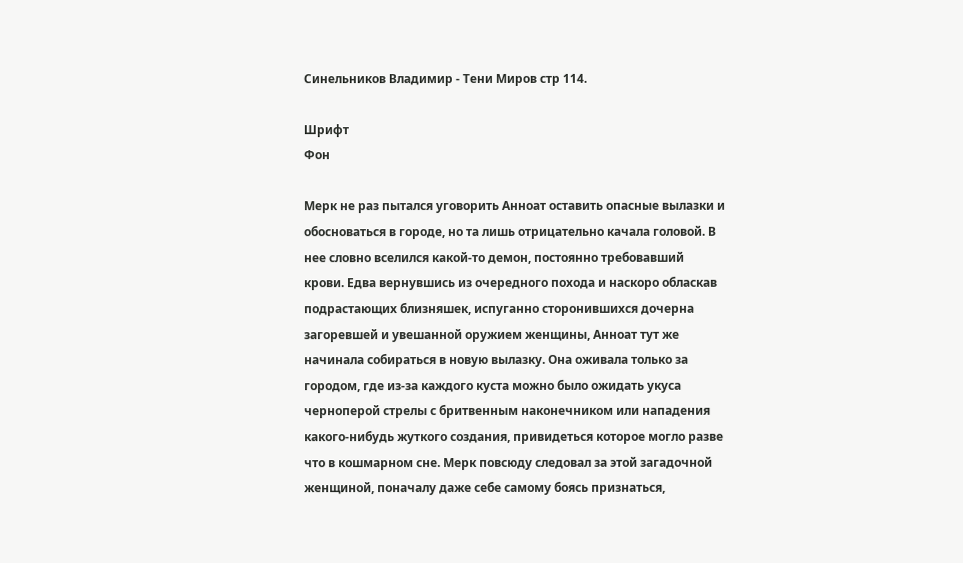Синельников Владимир - Тени Миров стр 114.

Шрифт
Фон

Мерк не раз пытался уговорить Анноат оставить опасные вылазки и обосноваться в городе, но та лишь отрицательно качала головой. В нее словно вселился какой-то демон, постоянно требовавший крови. Едва вернувшись из очередного похода и наскоро обласкав подрастающих близняшек, испуганно сторонившихся дочерна загоревшей и увешанной оружием женщины, Анноат тут же начинала собираться в новую вылазку. Она оживала только за городом, где из-за каждого куста можно было ожидать укуса черноперой стрелы с бритвенным наконечником или нападения какого-нибудь жуткого создания, привидеться которое могло разве что в кошмарном сне. Мерк повсюду следовал за этой загадочной женщиной, поначалу даже себе самому боясь признаться,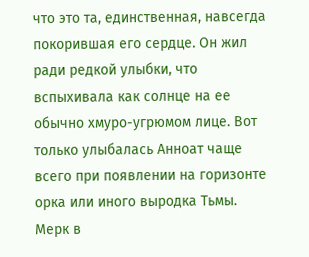что это та, единственная, навсегда покорившая его сердце. Он жил ради редкой улыбки, что вспыхивала как солнце на ее обычно хмуро-угрюмом лице. Вот только улыбалась Анноат чаще всего при появлении на горизонте орка или иного выродка Тьмы. Мерк в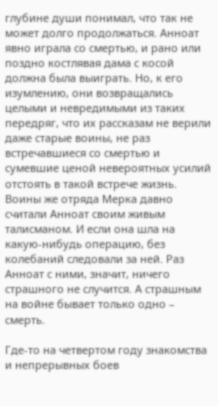глубине души понимал, что так не может долго продолжаться. Анноат явно играла со смертью, и рано или поздно костлявая дама с косой должна была выиграть. Но, к его изумлению, они возвращались целыми и невредимыми из таких передряг, что их рассказам не верили даже старые воины, не раз встречавшиеся со смертью и сумевшие ценой невероятных усилий отстоять в такой встрече жизнь. Воины же отряда Мерка давно считали Анноат своим живым талисманом. И если она шла на какую-нибудь операцию, без колебаний следовали за ней. Раз Анноат с ними, значит, ничего страшного не случится. А страшным на войне бывает только одно – смерть.

Где-то на четвертом году знакомства и непрерывных боев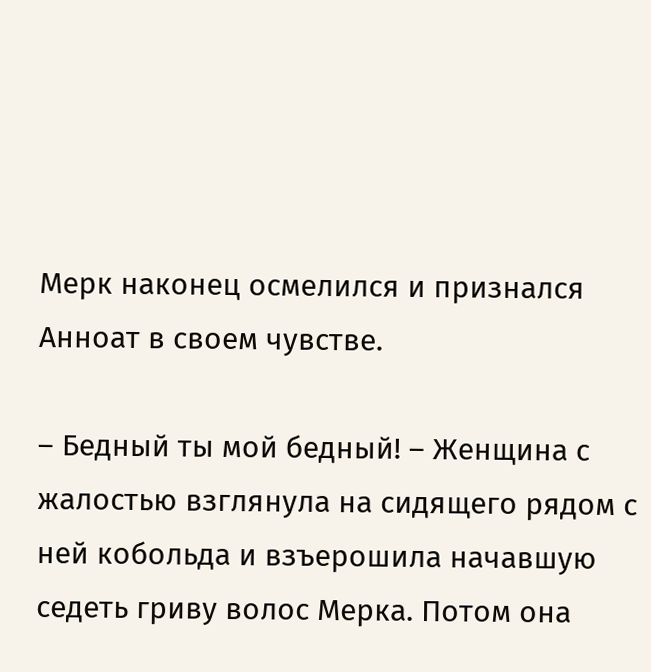Мерк наконец осмелился и признался Анноат в своем чувстве.

– Бедный ты мой бедный! – Женщина с жалостью взглянула на сидящего рядом с ней кобольда и взъерошила начавшую седеть гриву волос Мерка. Потом она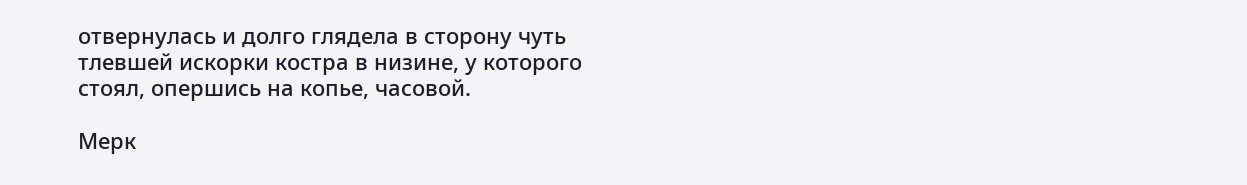отвернулась и долго глядела в сторону чуть тлевшей искорки костра в низине, у которого стоял, опершись на копье, часовой.

Мерк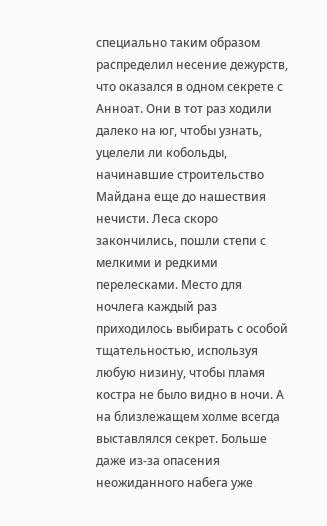специально таким образом распределил несение дежурств, что оказался в одном секрете с Анноат. Они в тот раз ходили далеко на юг, чтобы узнать, уцелели ли кобольды, начинавшие строительство Майдана еще до нашествия нечисти. Леса скоро закончились, пошли степи с мелкими и редкими перелесками. Место для ночлега каждый раз приходилось выбирать с особой тщательностью, используя любую низину, чтобы пламя костра не было видно в ночи. А на близлежащем холме всегда выставлялся секрет. Больше даже из-за опасения неожиданного набега уже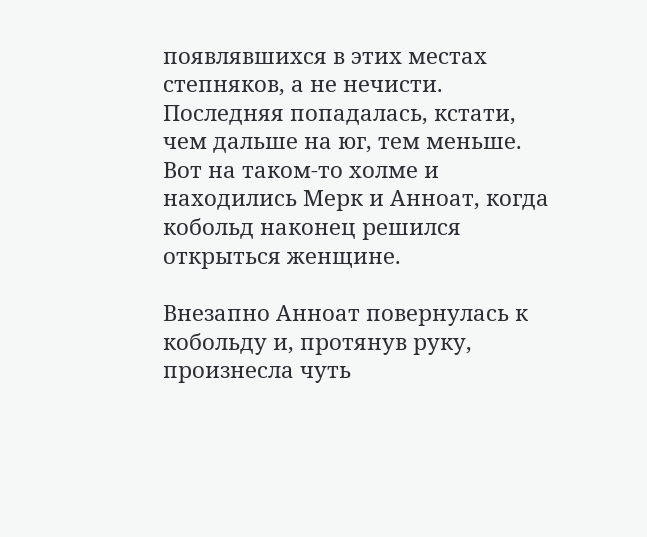появлявшихся в этих местах степняков, а не нечисти. Последняя попадалась, кстати, чем дальше на юг, тем меньше. Вот на таком-то холме и находились Мерк и Анноат, когда кобольд наконец решился открыться женщине.

Внезапно Анноат повернулась к кобольду и, протянув руку, произнесла чуть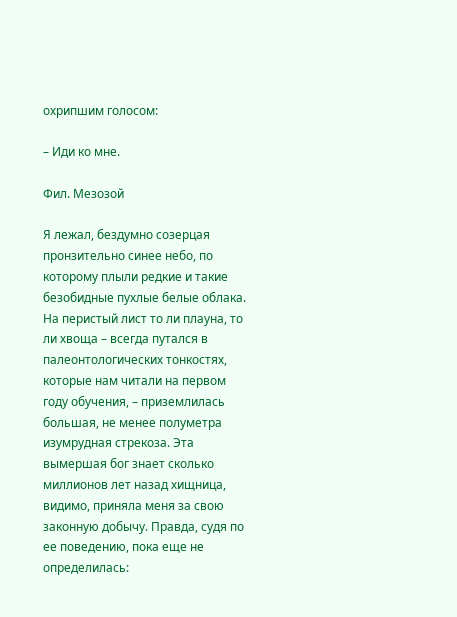охрипшим голосом:

– Иди ко мне.

Фил. Мезозой

Я лежал, бездумно созерцая пронзительно синее небо, по которому плыли редкие и такие безобидные пухлые белые облака. На перистый лист то ли плауна, то ли хвоща – всегда путался в палеонтологических тонкостях, которые нам читали на первом году обучения, – приземлилась большая, не менее полуметра изумрудная стрекоза. Эта вымершая бог знает сколько миллионов лет назад хищница, видимо, приняла меня за свою законную добычу. Правда, судя по ее поведению, пока еще не определилась: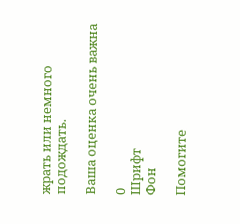жрать или немного подождать.

Ваша оценка очень важна

0
Шрифт
Фон

Помогите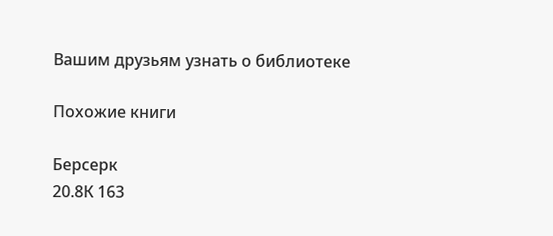Вашим друзьям узнать о библиотеке

Похожие книги

Берсерк
20.8К 163